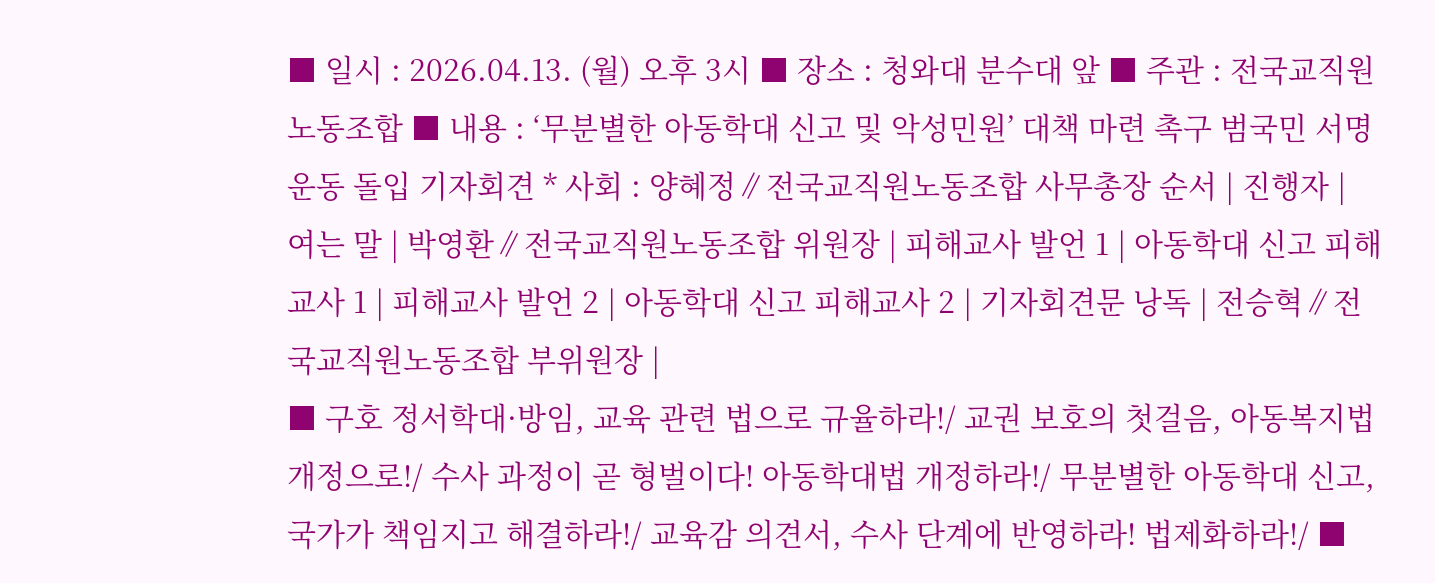■ 일시 : 2026.04.13. (월) 오후 3시 ■ 장소 : 청와대 분수대 앞 ■ 주관 : 전국교직원노동조합 ■ 내용 : ‘무분별한 아동학대 신고 및 악성민원’ 대책 마련 촉구 범국민 서명운동 돌입 기자회견 * 사회 : 양혜정∥전국교직원노동조합 사무총장 순서 | 진행자 | 여는 말 | 박영환∥전국교직원노동조합 위원장 | 피해교사 발언 1 | 아동학대 신고 피해교사 1 | 피해교사 발언 2 | 아동학대 신고 피해교사 2 | 기자회견문 낭독 | 전승혁∥전국교직원노동조합 부위원장 |
■ 구호 정서학대·방임, 교육 관련 법으로 규율하라!/ 교권 보호의 첫걸음, 아동복지법 개정으로!/ 수사 과정이 곧 형벌이다! 아동학대법 개정하라!/ 무분별한 아동학대 신고,국가가 책임지고 해결하라!/ 교육감 의견서, 수사 단계에 반영하라! 법제화하라!/ ■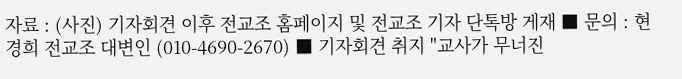자료 : (사진) 기자회견 이후 전교조 홈페이지 및 전교조 기자 단톡방 게재 ■ 문의 : 현경희 전교조 대변인 (010-4690-2670) ■ 기자회견 취지 "교사가 무너진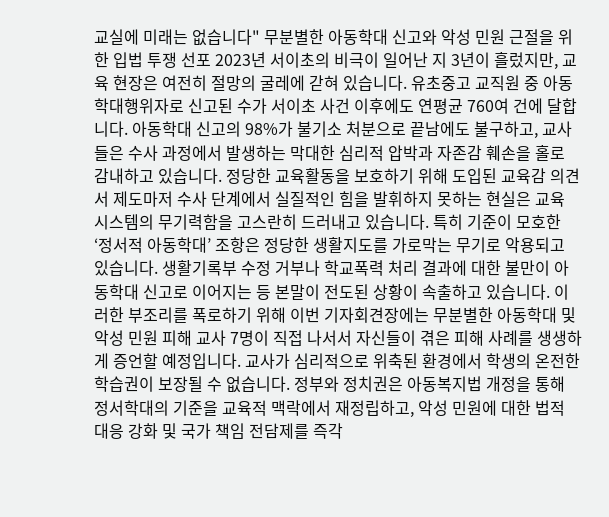교실에 미래는 없습니다" 무분별한 아동학대 신고와 악성 민원 근절을 위한 입법 투쟁 선포 2023년 서이초의 비극이 일어난 지 3년이 흘렀지만, 교육 현장은 여전히 절망의 굴레에 갇혀 있습니다. 유초중고 교직원 중 아동학대행위자로 신고된 수가 서이초 사건 이후에도 연평균 760여 건에 달합니다. 아동학대 신고의 98%가 불기소 처분으로 끝남에도 불구하고, 교사들은 수사 과정에서 발생하는 막대한 심리적 압박과 자존감 훼손을 홀로 감내하고 있습니다. 정당한 교육활동을 보호하기 위해 도입된 교육감 의견서 제도마저 수사 단계에서 실질적인 힘을 발휘하지 못하는 현실은 교육 시스템의 무기력함을 고스란히 드러내고 있습니다. 특히 기준이 모호한 ‘정서적 아동학대’ 조항은 정당한 생활지도를 가로막는 무기로 악용되고 있습니다. 생활기록부 수정 거부나 학교폭력 처리 결과에 대한 불만이 아동학대 신고로 이어지는 등 본말이 전도된 상황이 속출하고 있습니다. 이러한 부조리를 폭로하기 위해 이번 기자회견장에는 무분별한 아동학대 및 악성 민원 피해 교사 7명이 직접 나서서 자신들이 겪은 피해 사례를 생생하게 증언할 예정입니다. 교사가 심리적으로 위축된 환경에서 학생의 온전한 학습권이 보장될 수 없습니다. 정부와 정치권은 아동복지법 개정을 통해 정서학대의 기준을 교육적 맥락에서 재정립하고, 악성 민원에 대한 법적 대응 강화 및 국가 책임 전담제를 즉각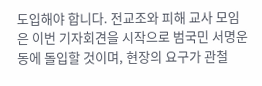도입해야 합니다. 전교조와 피해 교사 모임은 이번 기자회견을 시작으로 범국민 서명운동에 돌입할 것이며, 현장의 요구가 관철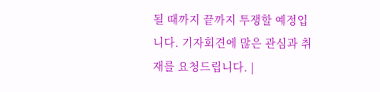될 때까지 끝까지 투쟁할 예정입니다. 기자회견에 많은 관심과 취재를 요청드립니다. |